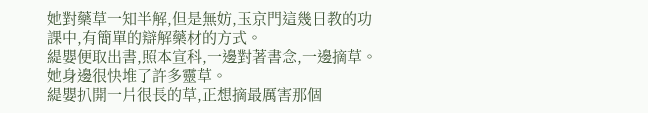她對藥草一知半解,但是無妨,玉京門這幾日教的功課中,有簡單的辯解藥材的方式。
緹嬰便取出書,照本宣科,一邊對著書念,一邊摘草。
她身邊很快堆了許多靈草。
緹嬰扒開一片很長的草,正想摘最厲害那個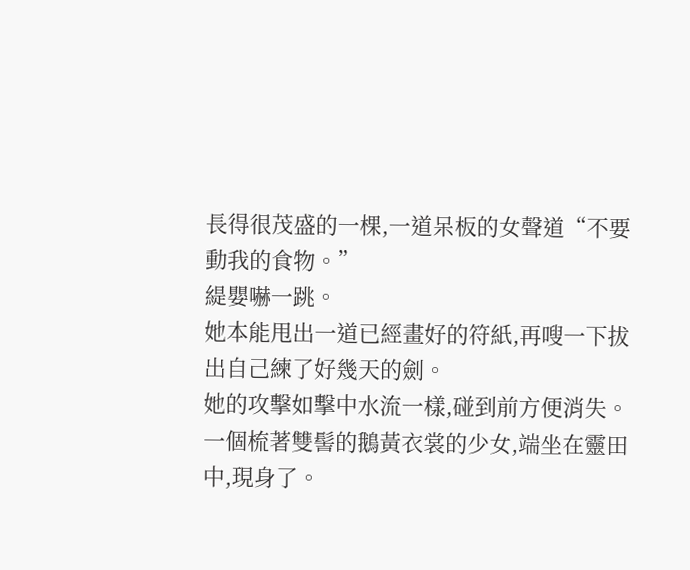長得很茂盛的一棵,一道呆板的女聲道“不要動我的食物。”
緹嬰嚇一跳。
她本能甩出一道已經畫好的符紙,再嗖一下拔出自己練了好幾天的劍。
她的攻擊如擊中水流一樣,碰到前方便消失。
一個梳著雙髻的鵝黃衣裳的少女,端坐在靈田中,現身了。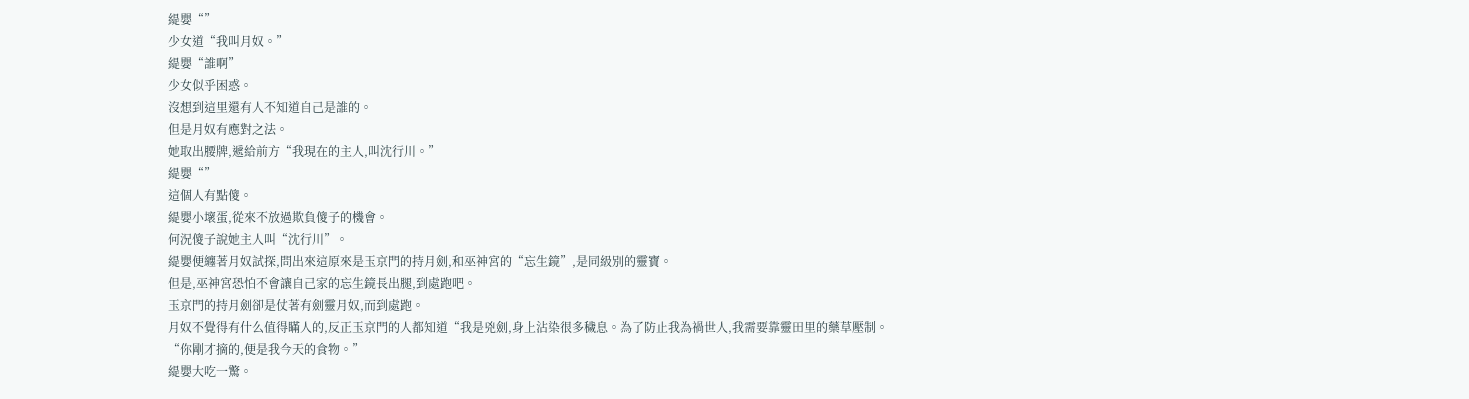緹嬰“”
少女道“我叫月奴。”
緹嬰“誰啊”
少女似乎困惑。
沒想到這里還有人不知道自己是誰的。
但是月奴有應對之法。
她取出腰牌,遞給前方“我現在的主人,叫沈行川。”
緹嬰“”
這個人有點傻。
緹嬰小壞蛋,從來不放過欺負傻子的機會。
何況傻子說她主人叫“沈行川”。
緹嬰便纏著月奴試探,問出來這原來是玉京門的持月劍,和巫神宮的“忘生鏡”,是同級別的靈寶。
但是,巫神宮恐怕不會讓自己家的忘生鏡長出腿,到處跑吧。
玉京門的持月劍卻是仗著有劍靈月奴,而到處跑。
月奴不覺得有什么值得瞞人的,反正玉京門的人都知道“我是兇劍,身上沾染很多穢息。為了防止我為禍世人,我需要靠靈田里的藥草壓制。
“你剛才摘的,便是我今天的食物。”
緹嬰大吃一驚。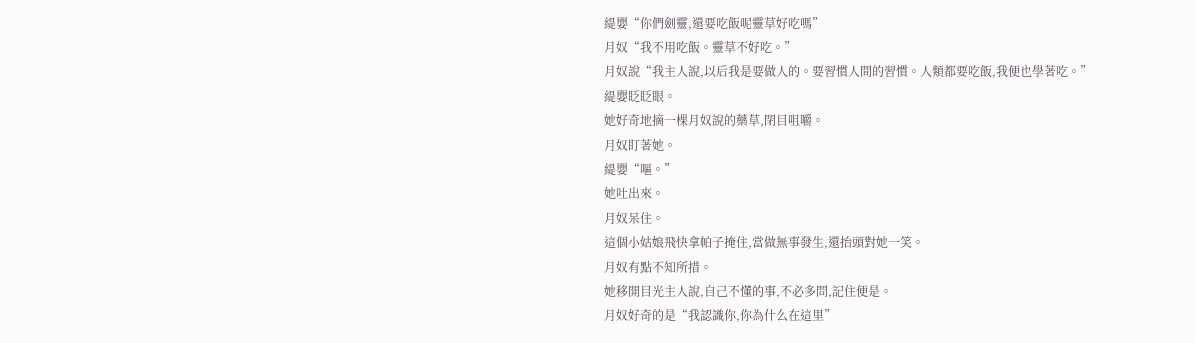緹嬰“你們劍靈,還要吃飯呢靈草好吃嗎”
月奴“我不用吃飯。靈草不好吃。”
月奴說“我主人說,以后我是要做人的。要習慣人間的習慣。人類都要吃飯,我便也學著吃。”
緹嬰眨眨眼。
她好奇地摘一棵月奴說的藥草,閉目咀嚼。
月奴盯著她。
緹嬰“嘔。”
她吐出來。
月奴呆住。
這個小姑娘飛快拿帕子掩住,當做無事發生,還抬頭對她一笑。
月奴有點不知所措。
她移開目光主人說,自己不懂的事,不必多問,記住便是。
月奴好奇的是“我認識你,你為什么在這里”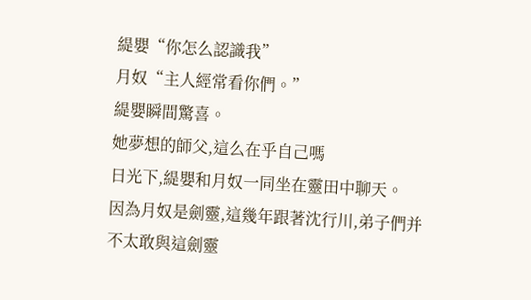緹嬰“你怎么認識我”
月奴“主人經常看你們。”
緹嬰瞬間驚喜。
她夢想的師父,這么在乎自己嗎
日光下,緹嬰和月奴一同坐在靈田中聊天。
因為月奴是劍靈,這幾年跟著沈行川,弟子們并不太敢與這劍靈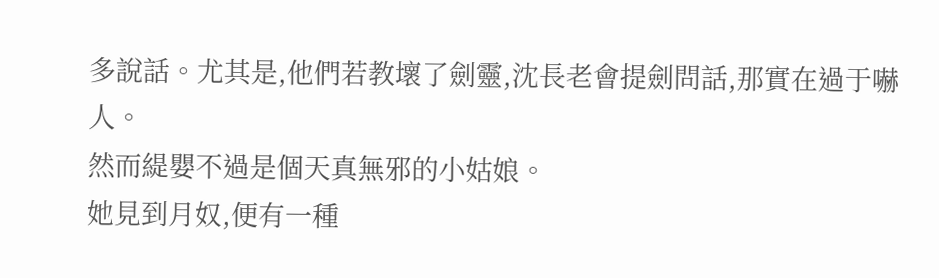多說話。尤其是,他們若教壞了劍靈,沈長老會提劍問話,那實在過于嚇人。
然而緹嬰不過是個天真無邪的小姑娘。
她見到月奴,便有一種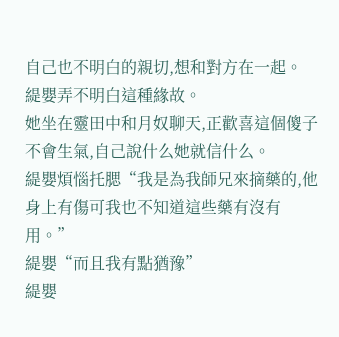自己也不明白的親切,想和對方在一起。
緹嬰弄不明白這種緣故。
她坐在靈田中和月奴聊天,正歡喜這個傻子不會生氣,自己說什么她就信什么。
緹嬰煩惱托腮“我是為我師兄來摘藥的,他身上有傷可我也不知道這些藥有沒有用。”
緹嬰“而且我有點猶豫”
緹嬰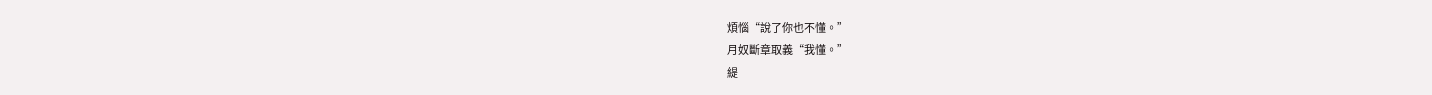煩惱“說了你也不懂。”
月奴斷章取義“我懂。”
緹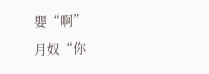嬰“啊”
月奴“你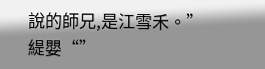說的師兄,是江雪禾。”
緹嬰“”